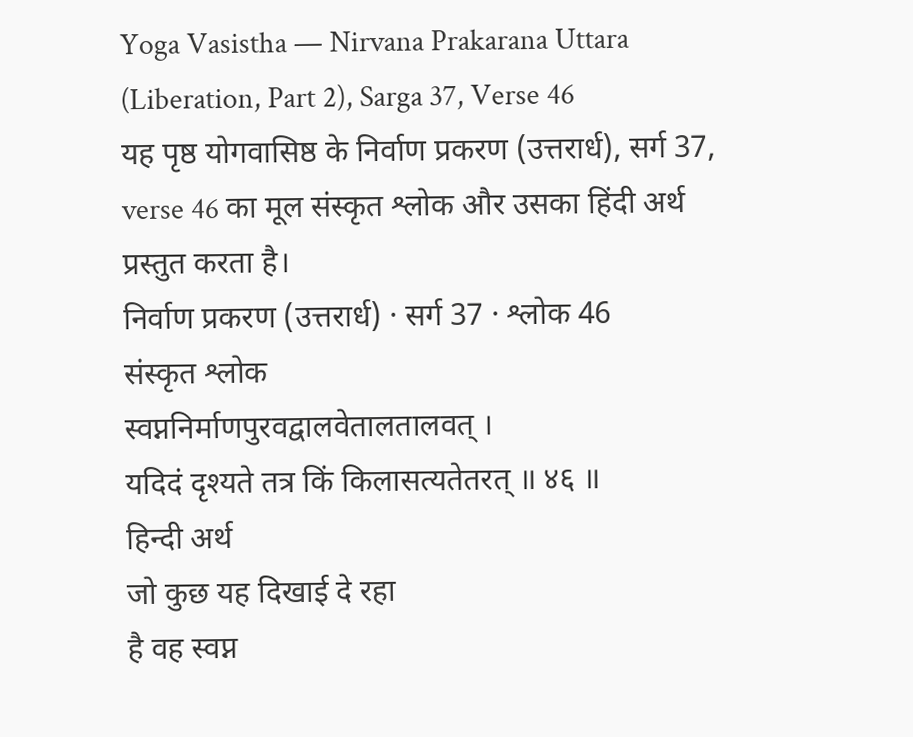Yoga Vasistha — Nirvana Prakarana Uttara (Liberation, Part 2), Sarga 37, Verse 46
यह पृष्ठ योगवासिष्ठ के निर्वाण प्रकरण (उत्तरार्ध), सर्ग 37, verse 46 का मूल संस्कृत श्लोक और उसका हिंदी अर्थ प्रस्तुत करता है।
निर्वाण प्रकरण (उत्तरार्ध) · सर्ग 37 · श्लोक 46
संस्कृत श्लोक
स्वप्ननिर्माणपुरवद्वालवेतालतालवत् ।
यदिदं दृश्यते तत्र किं किलासत्यतेतरत् ॥ ४६ ॥
हिन्दी अर्थ
जो कुछ यह दिखाई दे रहा
है वह स्वप्न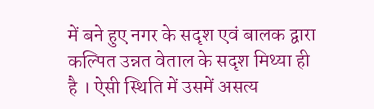में बने हुए नगर के सदृश एवं बालक द्वारा कल्पित उन्नत वेताल के सदृश मिथ्या ही
है । ऐसी स्थिति में उसमें असत्य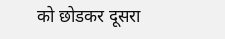को छोडकर दूसरा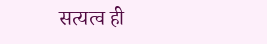सत्यत्व ही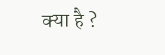क्या है ?